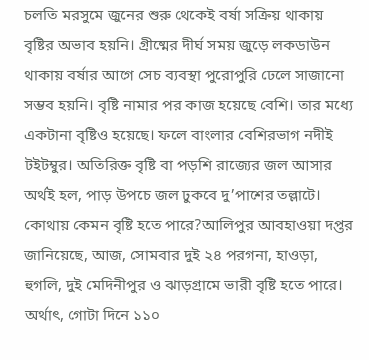চলতি মরসুমে জুনের শুরু থেকেই বর্ষা সক্রিয় থাকায় বৃষ্টির অভাব হয়নি। গ্রীষ্মের দীর্ঘ সময় জুড়ে লকডাউন থাকায় বর্ষার আগে সেচ ব্যবস্থা পুরোপুরি ঢেলে সাজানো সম্ভব হয়নি। বৃষ্টি নামার পর কাজ হয়েছে বেশি। তার মধ্যে একটানা বৃষ্টিও হয়েছে। ফলে বাংলার বেশিরভাগ নদীই টইটম্বুর। অতিরিক্ত বৃষ্টি বা পড়শি রাজ্যের জল আসার অর্থই হল, পাড় উপচে জল ঢুকবে দু’পাশের তল্লাটে।
কোথায় কেমন বৃষ্টি হতে পারে?আলিপুর আবহাওয়া দপ্তর জানিয়েছে, আজ, সোমবার দুই ২৪ পরগনা, হাওড়া, হুগলি, দুই মেদিনীপুর ও ঝাড়গ্রামে ভারী বৃষ্টি হতে পারে। অর্থাৎ, গোটা দিনে ১১০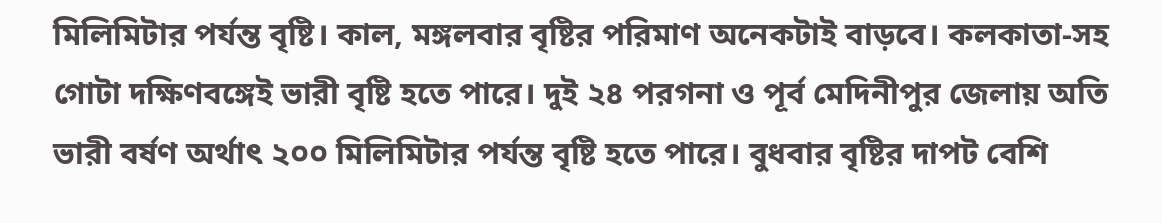মিলিমিটার পর্যন্ত বৃষ্টি। কাল, মঙ্গলবার বৃষ্টির পরিমাণ অনেকটাই বাড়বে। কলকাতা-সহ গোটা দক্ষিণবঙ্গেই ভারী বৃষ্টি হতে পারে। দুই ২৪ পরগনা ও পূর্ব মেদিনীপুর জেলায় অতি ভারী বর্ষণ অর্থাৎ ২০০ মিলিমিটার পর্যন্ত বৃষ্টি হতে পারে। বুধবার বৃষ্টির দাপট বেশি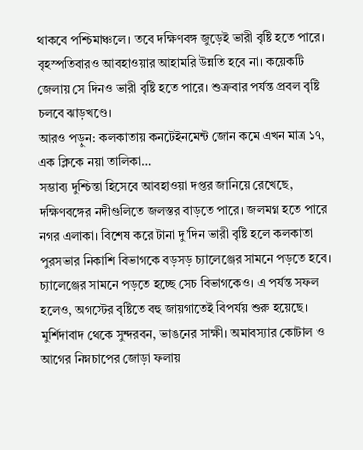থাকবে পশ্চিমাঞ্চলে। তবে দক্ষিণবঙ্গ জুড়েই ভারী বৃষ্টি হতে পারে। বৃহস্পতিবারও আবহাওয়ার আহামরি উন্নতি হবে না। কয়েকটি জেলায় সে দিনও ভারী বৃষ্টি হতে পারে। শুক্রবার পর্যন্ত প্রবল বৃষ্টি চলবে ঝাড়খণ্ডে।
আরও পড়ুন: কলকাতায় কনটেইনমেন্ট জোন কমে এখন মাত্র ১৭, এক ক্লিকে নয়া তালিকা…
সম্ভাব্য দুশ্চিন্তা হিসেবে আবহাওয়া দপ্তর জানিয়ে রেখেছে, দক্ষিণবঙ্গের নদীগুলিতে জলস্তর বাড়তে পারে। জলমগ্ন হতে পারে নগর এলাকা। বিশেষ করে টানা দু’দিন ভারী বৃষ্টি হলে কলকাতা পুরসভার নিকাশি বিভাগকে বড়সড় চ্যালেঞ্জের সামনে পড়তে হবে।
চ্যালেঞ্জের সামনে পড়তে হচ্ছে সেচ বিভাগকেও। এ পর্যন্ত সফল হলেও, অগস্টের বৃষ্টিতে বহু জায়গাতেই বিপর্যয় শুরু হয়েছে। মুর্শিদাবাদ থেকে সুন্দরবন, ভাঙনের সাক্ষী। অমাবস্যার কোটাল ও আগের নিম্নচাপের জোড়া ফলায়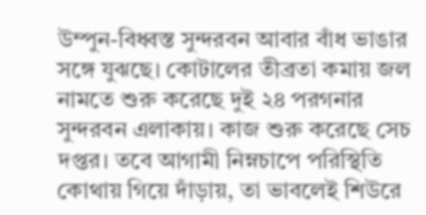উম্পুন-বিধ্বস্ত সুন্দরবন আবার বাঁধ ভাঙার সঙ্গে যুঝছে। কোটালের তীব্রতা কমায় জল নামতে শুরু করেছে দুই ২৪ পরগনার সুন্দরবন এলাকায়। কাজ শুরু করেছে সেচ দপ্তর। তবে আগামী নিম্নচাপে পরিস্থিতি কোথায় গিয়ে দাঁড়ায়, তা ভাবলেই শিউরে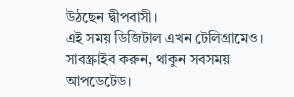উঠছেন দ্বীপবাসী।
এই সময় ডিজিটাল এখন টেলিগ্রামেও। সাবস্ক্রাইব করুন, থাকুন সবসময় আপডেটেড।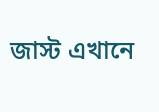জাস্ট এখানে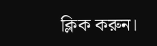ক্লিক করুন।